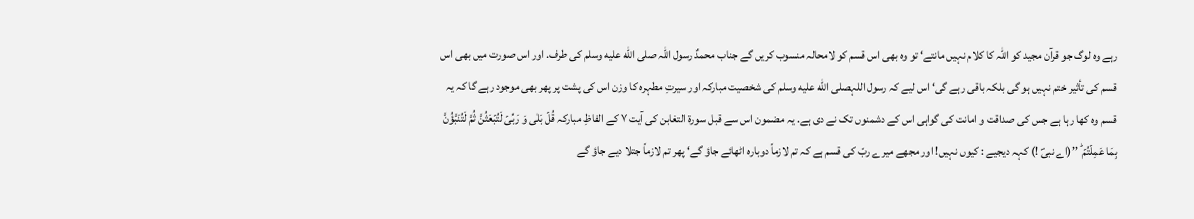رہے وہ لوگ جو قرآن مجید کو اللہ کا کلام نہیں مانتے‘ تو وہ بھی اس قسم کو لامحالہ منسوب کریں گے جناب محمدٌ رسول اللہ صلى الله عليه وسلم کی طرف. اور اس صورت میں بھی اس قسم کی تأثیر ختم نہیں ہو گی بلکہ باقی رہے گی‘ اس لیے کہ رسول اللہصلى الله عليه وسلم کی شخصیت مبارکہ اور سیرتِ مطہرہ کا وزن اس کی پشت پر پھر بھی موجود رہے گا کہ یہ قسم وہ کھا رہا ہے جس کی صداقت و امانت کی گواہی اس کے دشمنوں تک نے دی ہے. یہ مضمون اس سے قبل سورۃ التغابن کی آیت ۷ کے الفاظِ مبارکہ قُلۡ بَلٰی وَ رَبِّیۡ لَتُبۡعَثُنَّ ثُمَّ لَتُنَبَّؤُنَّ بِمَا عَمِلۡتُمۡ ؕ ’’(اے نبیؐ !) کہہ دیجیے : کیوں نہیں! اور مجھے میرے ربّ کی قسم ہے کہ تم لازماً دوبارہ اٹھائے جاؤ گے‘ پھر تم لازماً جتلا دیے جاؤ گے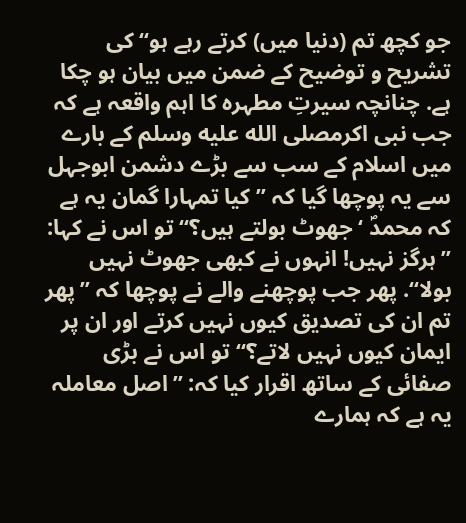جو کچھ تم (دنیا میں) کرتے رہے ہو‘‘ کی تشریح و توضیح کے ضمن میں بیان ہو چکا ہے. چنانچہ سیرتِ مطہرہ کا اہم واقعہ ہے کہ جب نبی اکرمصلى الله عليه وسلم کے بارے میں اسلام کے سب سے بڑے دشمن ابوجہل سے یہ پوچھا گیا کہ ’’کیا تمہارا گمان یہ ہے کہ محمدؐ ‘ جھوٹ بولتے ہیں؟‘‘ تو اس نے کہا: ’’ہرگز نہیں! انہوں نے کبھی جھوٹ نہیں بولا‘‘. پھر جب پوچھنے والے نے پوچھا کہ ’’پھر تم ان کی تصدیق کیوں نہیں کرتے اور ان پر ایمان کیوں نہیں لاتے؟‘‘ تو اس نے بڑی صفائی کے ساتھ اقرار کیا کہ: ’’اصل معاملہ یہ ہے کہ ہمارے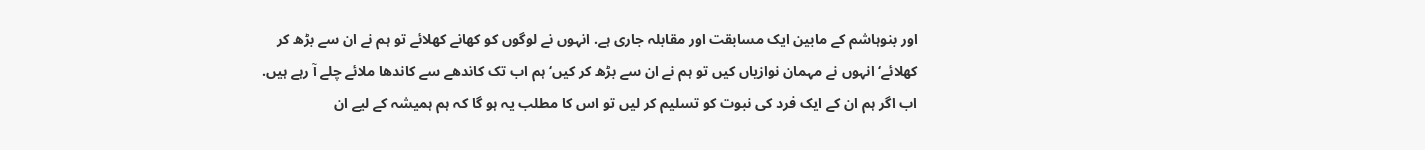اور بنوہاشم کے مابین ایک مسابقت اور مقابلہ جاری ہے. انہوں نے لوگوں کو کھانے کھلائے تو ہم نے ان سے بڑھ کر کھلائے‘ انہوں نے مہمان نوازیاں کیں تو ہم نے ان سے بڑھ کر کیں‘ ہم اب تک کاندھے سے کاندھا ملائے چلے آ رہے ہیں. اب اگر ہم ان کے ایک فرد کی نبوت کو تسلیم کر لیں تو اس کا مطلب یہ ہو گا کہ ہم ہمیشہ کے لیے ان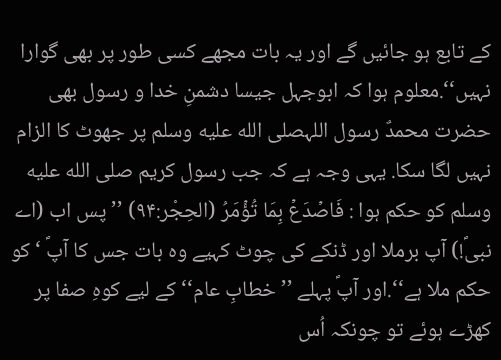کے تابع ہو جائیں گے اور یہ بات مجھے کسی طور پر بھی گوارا نہیں‘‘.معلوم ہوا کہ ابوجہل جیسا دشمنِ خدا و رسول بھی حضرت محمدٌ رسول اللہصلى الله عليه وسلم پر جھوٹ کا الزام نہیں لگا سکا. یہی وجہ ہے کہ جب رسول کریم صلى الله عليه وسلم کو حکم ہوا : فَاصۡدَعۡ بِمَا تُؤۡمَرُ (الحِجْر:۹۴) ’’پس اب (اے نبیؐ!) آپ برملا اور ڈنکے کی چوٹ کہیے وہ بات جس کا آپؐ ‘کو حکم ملا ہے‘‘.اور آپؐ پہلے ’’خطابِ عام‘‘ کے لیے کوہِ صفا پر کھڑے ہوئے تو چونکہ اُس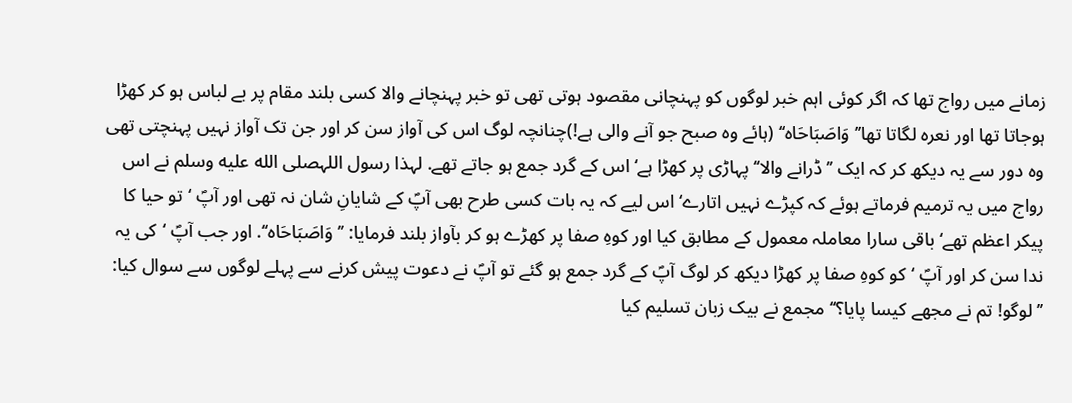زمانے میں رواج تھا کہ اگر کوئی اہم خبر لوگوں کو پہنچانی مقصود ہوتی تھی تو خبر پہنچانے والا کسی بلند مقام پر بے لباس ہو کر کھڑا ہوجاتا تھا اور نعرہ لگاتا تھا’’وَاصَبَاحَاہ‘‘ (ہائے وہ صبح جو آنے والی ہے!)چنانچہ لوگ اس کی آواز سن کر اور جن تک آواز نہیں پہنچتی تھی وہ دور سے یہ دیکھ کر کہ ایک ’’ڈرانے والا‘‘ پہاڑی پر کھڑا ہے‘ اس کے گرد جمع ہو جاتے تھے. لہذا رسول اللہصلى الله عليه وسلم نے اس رواج میں یہ ترمیم فرماتے ہوئے کہ کپڑے نہیں اتارے‘ اس لیے کہ یہ بات کسی طرح بھی آپؐ کے شایانِ شان نہ تھی اور آپؐ ‘تو حیا کا پیکر اعظم تھے‘ باقی سارا معاملہ معمول کے مطابق کیا اور کوہِ صفا پر کھڑے ہو کر بآواز بلند فرمایا: ’’وَاصَبَاحَاہ‘‘. اور جب آپؐ ‘کی یہ ندا سن کر اور آپؐ ‘کو کوہِ صفا پر کھڑا دیکھ کر لوگ آپؐ کے گرد جمع ہو گئے تو آپؐ نے دعوت پیش کرنے سے پہلے لوگوں سے سوال کیا: ’’لوگو! تم نے مجھے کیسا پایا؟‘‘ مجمع نے بیک زبان تسلیم کیا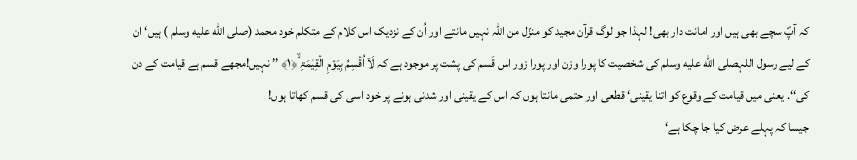کہ آپؐ سچے بھی ہیں اور امانت دار بھی! لہذا جو لوگ قرآن مجید کو منزّل من اللہ نہیں مانتے اور اُن کے نزدیک اس کلام کے متکلم خود محمد (صلى الله عليه وسلم ) ہیں‘ ان کے لیے رسول اللہصلى الله عليه وسلم کی شخصیت کا پورا وزن اور پورا زور اس قَسم کی پشت پر موجود ہے کہ لَاۤ اُقۡسِمُ بِیَوۡمِ الۡقِیٰمَۃِ ۙ﴿۱﴾ ’’ نہیں!مجھے قسم ہے قیامت کے دن کی‘‘. یعنی میں قیامت کے وقوع کو اتنا یقینی‘ قطعی اور حتمی مانتا ہوں کہ اس کے یقینی اور شدنی ہونے پر خود اسی کی قسم کھاتا ہوں!
جیسا کہ پہلے عرض کیا جا چکا ہے‘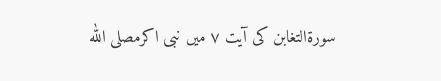سورۃالتغابن کی آیت ۷ میں نبی اکرمصلى الله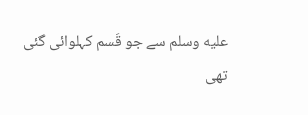عليه وسلم سے جو قَسم کہلوائی گئی تھی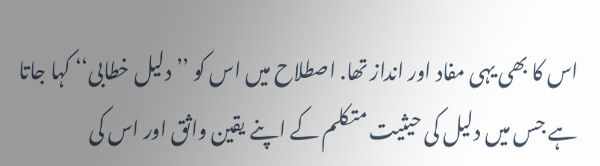اس کا بھی یہی مفاد اور انداز تھا. اصطلاح میں اس کو ’’دلیل خطابی‘‘ کہا جاتا ہے جس میں دلیل کی حیثیت متکلم کے اپنے یقین واثق اور اس کی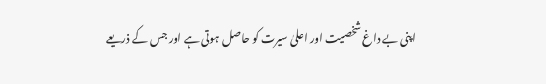اپنی بے داغ شخصیت اور اعلیٰ سیرت کو حاصل ہوتی ہے اور جس کے ذریعے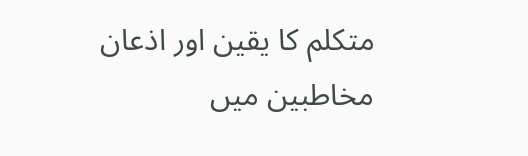متکلم کا یقین اور اذعان مخاطبین میں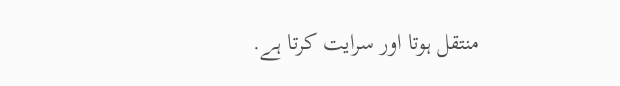منتقل ہوتا اور سرایت کرتا ہے.